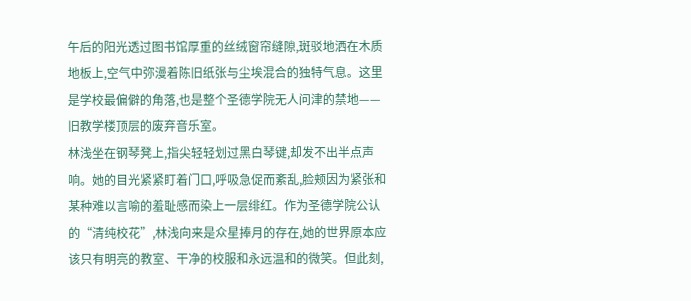午后的阳光透过图书馆厚重的丝绒窗帘缝隙,斑驳地洒在木质地板上,空气中弥漫着陈旧纸张与尘埃混合的独特气息。这里是学校最偏僻的角落,也是整个圣德学院无人问津的禁地——旧教学楼顶层的废弃音乐室。
林浅坐在钢琴凳上,指尖轻轻划过黑白琴键,却发不出半点声响。她的目光紧紧盯着门口,呼吸急促而紊乱,脸颊因为紧张和某种难以言喻的羞耻感而染上一层绯红。作为圣德学院公认的“清纯校花”,林浅向来是众星捧月的存在,她的世界原本应该只有明亮的教室、干净的校服和永远温和的微笑。但此刻,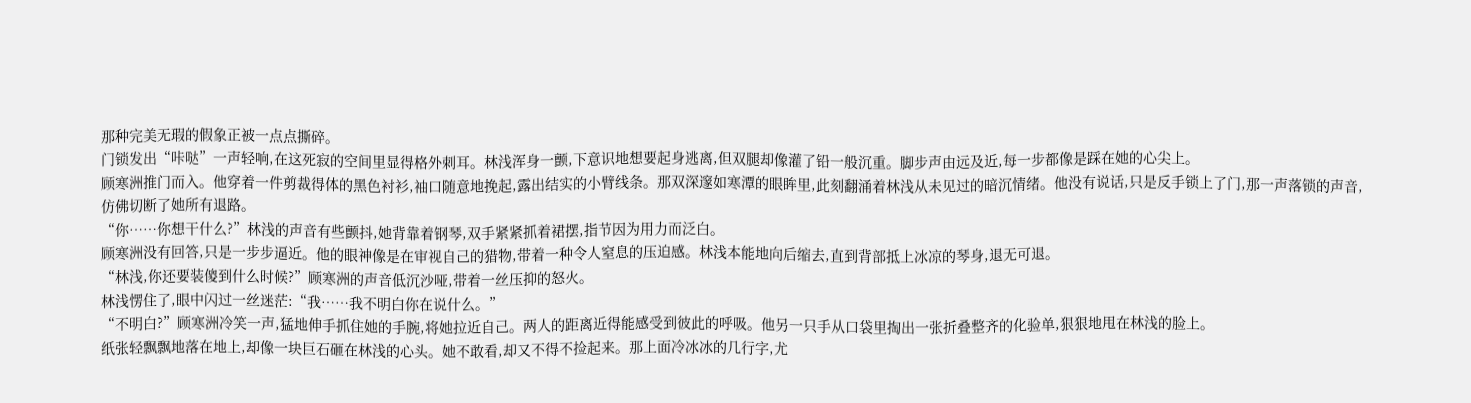那种完美无瑕的假象正被一点点撕碎。
门锁发出“咔哒”一声轻响,在这死寂的空间里显得格外刺耳。林浅浑身一颤,下意识地想要起身逃离,但双腿却像灌了铅一般沉重。脚步声由远及近,每一步都像是踩在她的心尖上。
顾寒洲推门而入。他穿着一件剪裁得体的黑色衬衫,袖口随意地挽起,露出结实的小臂线条。那双深邃如寒潭的眼眸里,此刻翻涌着林浅从未见过的暗沉情绪。他没有说话,只是反手锁上了门,那一声落锁的声音,仿佛切断了她所有退路。
“你……你想干什么?”林浅的声音有些颤抖,她背靠着钢琴,双手紧紧抓着裙摆,指节因为用力而泛白。
顾寒洲没有回答,只是一步步逼近。他的眼神像是在审视自己的猎物,带着一种令人窒息的压迫感。林浅本能地向后缩去,直到背部抵上冰凉的琴身,退无可退。
“林浅,你还要装傻到什么时候?”顾寒洲的声音低沉沙哑,带着一丝压抑的怒火。
林浅愣住了,眼中闪过一丝迷茫:“我……我不明白你在说什么。”
“不明白?”顾寒洲冷笑一声,猛地伸手抓住她的手腕,将她拉近自己。两人的距离近得能感受到彼此的呼吸。他另一只手从口袋里掏出一张折叠整齐的化验单,狠狠地甩在林浅的脸上。
纸张轻飘飘地落在地上,却像一块巨石砸在林浅的心头。她不敢看,却又不得不捡起来。那上面冷冰冰的几行字,尤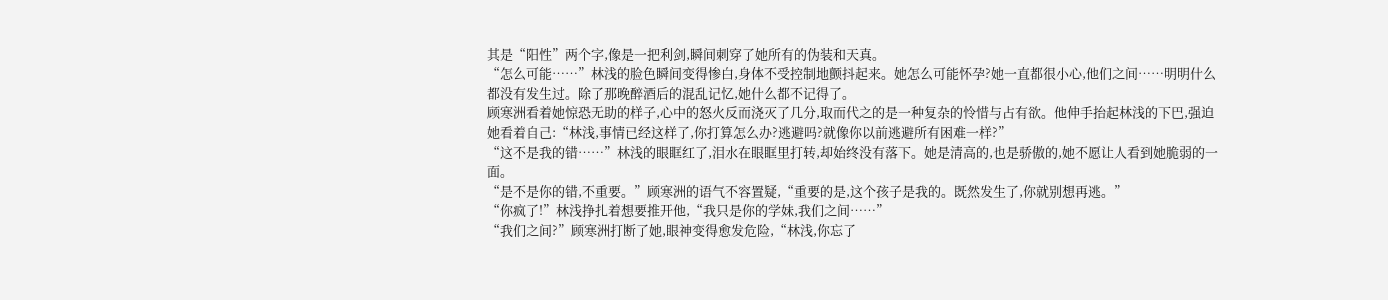其是“阳性”两个字,像是一把利剑,瞬间刺穿了她所有的伪装和天真。
“怎么可能……”林浅的脸色瞬间变得惨白,身体不受控制地颤抖起来。她怎么可能怀孕?她一直都很小心,他们之间……明明什么都没有发生过。除了那晚醉酒后的混乱记忆,她什么都不记得了。
顾寒洲看着她惊恐无助的样子,心中的怒火反而浇灭了几分,取而代之的是一种复杂的怜惜与占有欲。他伸手抬起林浅的下巴,强迫她看着自己:“林浅,事情已经这样了,你打算怎么办?逃避吗?就像你以前逃避所有困难一样?”
“这不是我的错……”林浅的眼眶红了,泪水在眼眶里打转,却始终没有落下。她是清高的,也是骄傲的,她不愿让人看到她脆弱的一面。
“是不是你的错,不重要。”顾寒洲的语气不容置疑,“重要的是,这个孩子是我的。既然发生了,你就别想再逃。”
“你疯了!”林浅挣扎着想要推开他,“我只是你的学妹,我们之间……”
“我们之间?”顾寒洲打断了她,眼神变得愈发危险,“林浅,你忘了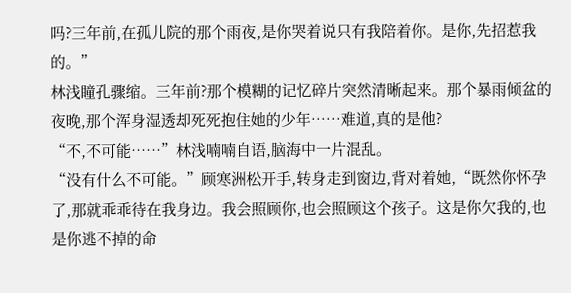吗?三年前,在孤儿院的那个雨夜,是你哭着说只有我陪着你。是你,先招惹我的。”
林浅瞳孔骤缩。三年前?那个模糊的记忆碎片突然清晰起来。那个暴雨倾盆的夜晚,那个浑身湿透却死死抱住她的少年……难道,真的是他?
“不,不可能……”林浅喃喃自语,脑海中一片混乱。
“没有什么不可能。”顾寒洲松开手,转身走到窗边,背对着她,“既然你怀孕了,那就乖乖待在我身边。我会照顾你,也会照顾这个孩子。这是你欠我的,也是你逃不掉的命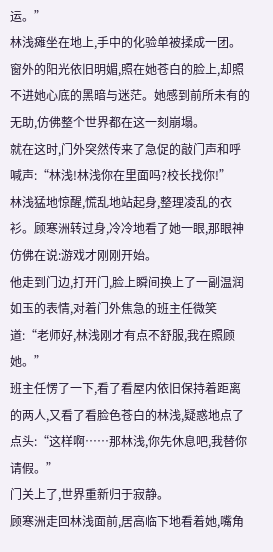运。”
林浅瘫坐在地上,手中的化验单被揉成一团。窗外的阳光依旧明媚,照在她苍白的脸上,却照不进她心底的黑暗与迷茫。她感到前所未有的无助,仿佛整个世界都在这一刻崩塌。
就在这时,门外突然传来了急促的敲门声和呼喊声:“林浅!林浅你在里面吗?校长找你!”
林浅猛地惊醒,慌乱地站起身,整理凌乱的衣衫。顾寒洲转过身,冷冷地看了她一眼,那眼神仿佛在说:游戏才刚刚开始。
他走到门边,打开门,脸上瞬间换上了一副温润如玉的表情,对着门外焦急的班主任微笑道:“老师好,林浅刚才有点不舒服,我在照顾她。”
班主任愣了一下,看了看屋内依旧保持着距离的两人,又看了看脸色苍白的林浅,疑惑地点了点头:“这样啊……那林浅,你先休息吧,我替你请假。”
门关上了,世界重新归于寂静。
顾寒洲走回林浅面前,居高临下地看着她,嘴角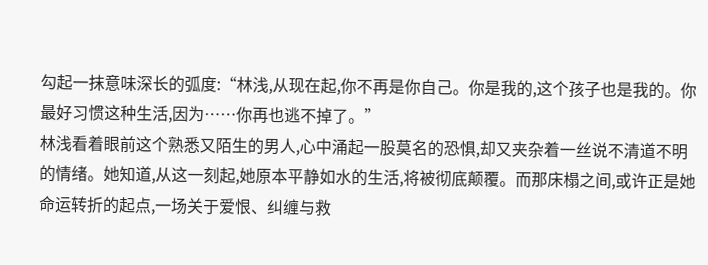勾起一抹意味深长的弧度:“林浅,从现在起,你不再是你自己。你是我的,这个孩子也是我的。你最好习惯这种生活,因为……你再也逃不掉了。”
林浅看着眼前这个熟悉又陌生的男人,心中涌起一股莫名的恐惧,却又夹杂着一丝说不清道不明的情绪。她知道,从这一刻起,她原本平静如水的生活,将被彻底颠覆。而那床榻之间,或许正是她命运转折的起点,一场关于爱恨、纠缠与救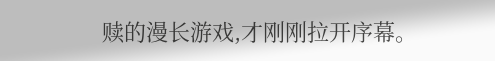赎的漫长游戏,才刚刚拉开序幕。